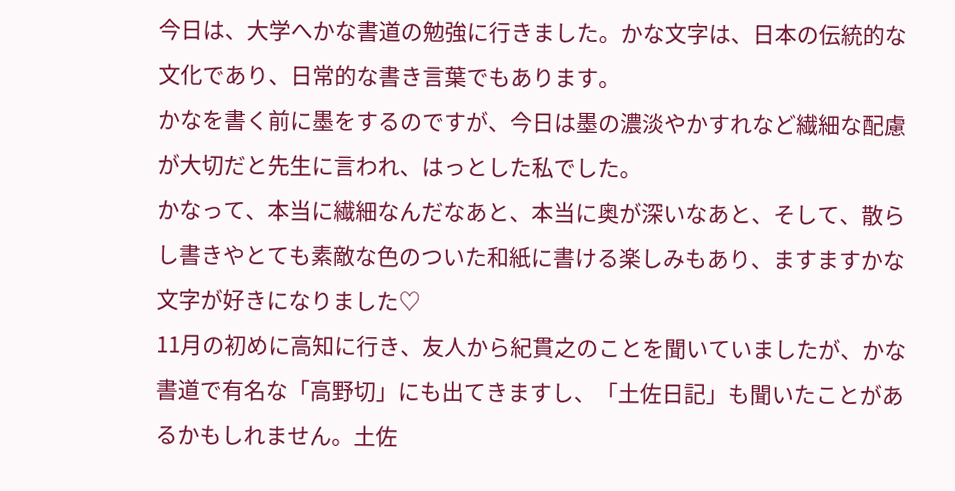今日は、大学へかな書道の勉強に行きました。かな文字は、日本の伝統的な文化であり、日常的な書き言葉でもあります。
かなを書く前に墨をするのですが、今日は墨の濃淡やかすれなど繊細な配慮が大切だと先生に言われ、はっとした私でした。
かなって、本当に繊細なんだなあと、本当に奥が深いなあと、そして、散らし書きやとても素敵な色のついた和紙に書ける楽しみもあり、ますますかな文字が好きになりました♡
11月の初めに高知に行き、友人から紀貫之のことを聞いていましたが、かな書道で有名な「高野切」にも出てきますし、「土佐日記」も聞いたことがあるかもしれません。土佐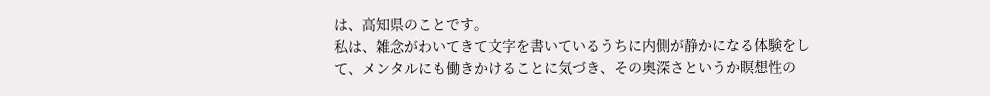は、高知県のことです。
私は、雑念がわいてきて文字を書いているうちに内側が静かになる体験をして、メンタルにも働きかけることに気づき、その奥深さというか瞑想性の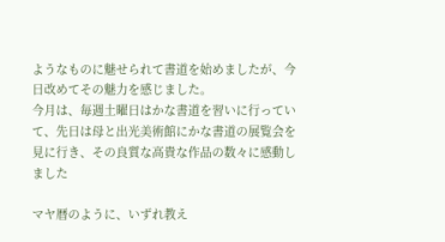ようなものに魅せられて書道を始めましたが、今日改めてその魅力を感じました。
今月は、毎週土曜日はかな書道を習いに行っていて、先日は母と出光美術館にかな書道の展覧会を見に行き、その良質な高貴な作品の数々に感動しました

マヤ暦のように、いずれ教え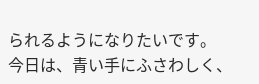られるようになりたいです。
今日は、青い手にふさわしく、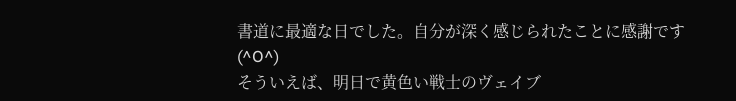書道に最適な日でした。自分が深く感じられたことに感謝です(^O^)
そういえば、明日で黄色い戦士のヴェイブ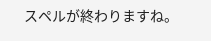スペルが終わりますね。